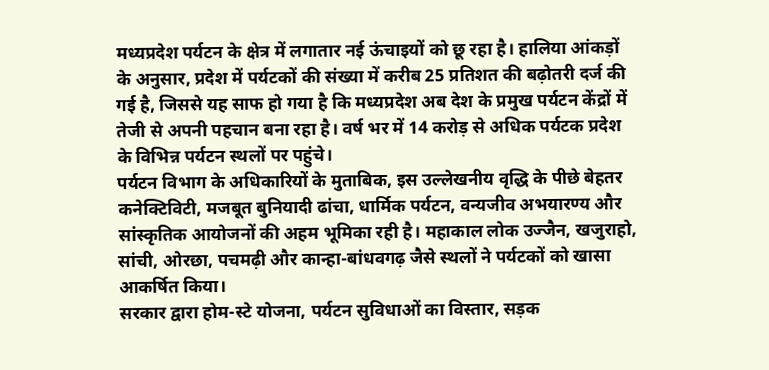मध्यप्रदेश पर्यटन के क्षेत्र में लगातार नई ऊंचाइयों को छू रहा है। हालिया आंकड़ों के अनुसार, प्रदेश में पर्यटकों की संख्या में करीब 25 प्रतिशत की बढ़ोतरी दर्ज की गई है, जिससे यह साफ हो गया है कि मध्यप्रदेश अब देश के प्रमुख पर्यटन केंद्रों में तेजी से अपनी पहचान बना रहा है। वर्ष भर में 14 करोड़ से अधिक पर्यटक प्रदेश के विभिन्न पर्यटन स्थलों पर पहुंचे।
पर्यटन विभाग के अधिकारियों के मुताबिक, इस उल्लेखनीय वृद्धि के पीछे बेहतर कनेक्टिविटी, मजबूत बुनियादी ढांचा, धार्मिक पर्यटन, वन्यजीव अभयारण्य और सांस्कृतिक आयोजनों की अहम भूमिका रही है। महाकाल लोक उज्जैन, खजुराहो, सांची, ओरछा, पचमढ़ी और कान्हा-बांधवगढ़ जैसे स्थलों ने पर्यटकों को खासा आकर्षित किया।
सरकार द्वारा होम-स्टे योजना, पर्यटन सुविधाओं का विस्तार, सड़क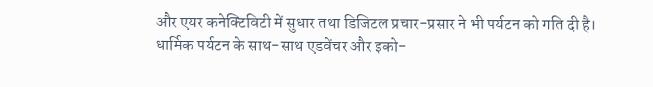और एयर कनेक्टिविटी में सुधार तथा डिजिटल प्रचार-प्रसार ने भी पर्यटन को गति दी है। धार्मिक पर्यटन के साथ-साथ एडवेंचर और इको-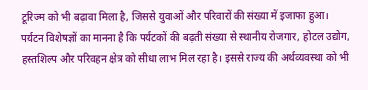टूरिज्म को भी बढ़ावा मिला है, जिससे युवाओं और परिवारों की संख्या में इजाफा हुआ।
पर्यटन विशेषज्ञों का मानना है कि पर्यटकों की बढ़ती संख्या से स्थानीय रोजगार, होटल उद्योग, हस्तशिल्प और परिवहन क्षेत्र को सीधा लाभ मिल रहा है। इससे राज्य की अर्थव्यवस्था को भी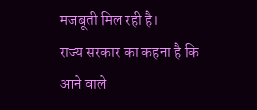मजबूती मिल रही है।
राज्य सरकार का कहना है कि आने वाले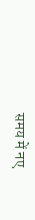समय में नए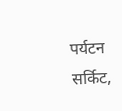पर्यटन सर्किट,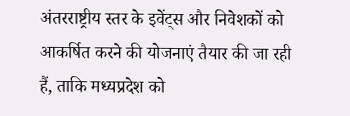अंतरराष्ट्रीय स्तर के इवेंट्स और निवेशकों को आकर्षित करने की योजनाएं तैयार की जा रही हैं, ताकि मध्यप्रदेश को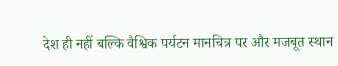देश ही नहीं बल्कि वैश्विक पर्यटन मानचित्र पर और मजबूत स्थान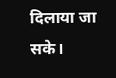दिलाया जा सके।